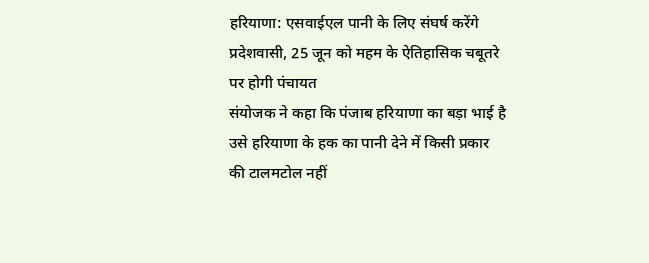हरियाणा: एसवाईएल पानी के लिए संघर्ष करेंगे प्रदेशवासी, 25 जून को महम के ऐतिहासिक चबूतरे पर होगी पंचायत
संयोजक ने कहा कि पंजाब हरियाणा का बड़ा भाई है उसे हरियाणा के हक का पानी देने में किसी प्रकार की टालमटोल नहीं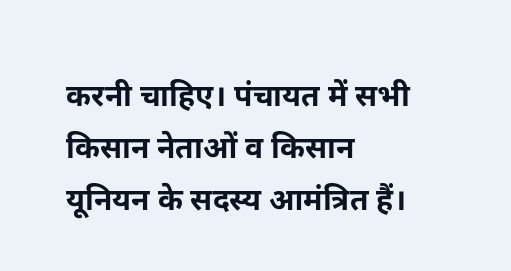करनी चाहिए। पंचायत में सभी किसान नेताओं व किसान यूनियन के सदस्य आमंत्रित हैं।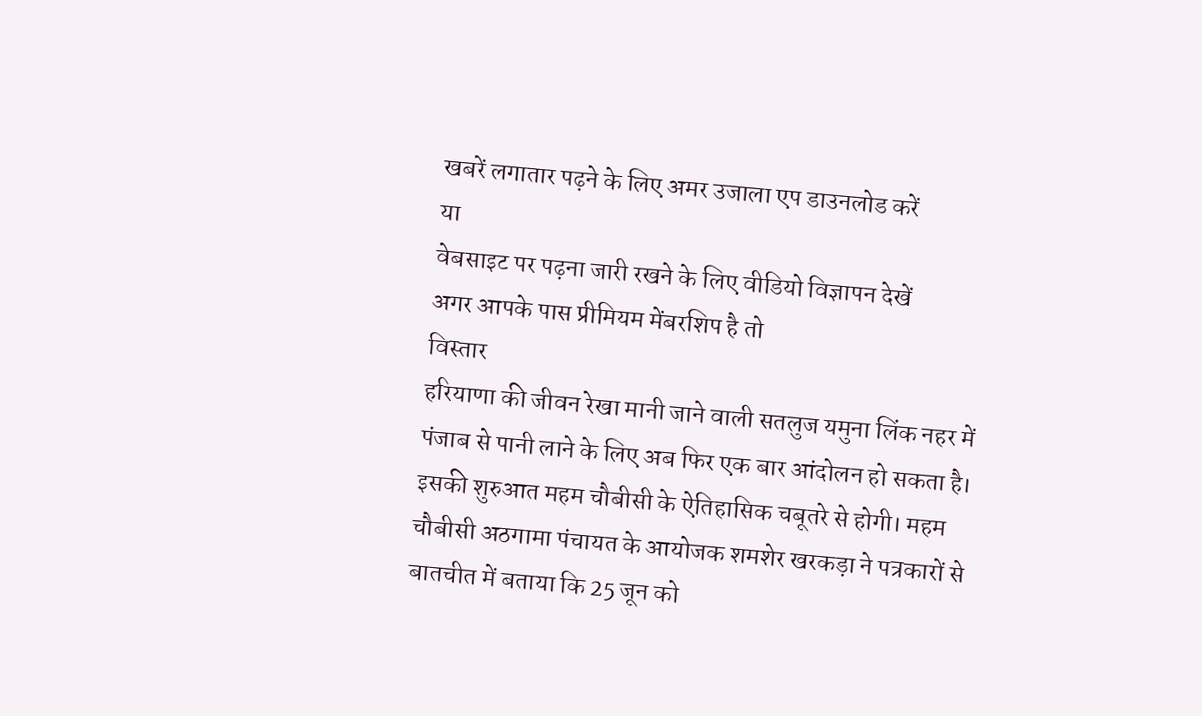खबरें लगातार पढ़ने के लिए अमर उजाला एप डाउनलोड करें
या
वेबसाइट पर पढ़ना जारी रखने के लिए वीडियो विज्ञापन देखें
अगर आपके पास प्रीमियम मेंबरशिप है तो
विस्तार
हरियाणा की जीवन रेखा मानी जाने वाली सतलुज यमुना लिंक नहर में पंजाब से पानी लाने के लिए अब फिर एक बार आंदोलन हो सकता है। इसकी शुरुआत महम चौबीसी के ऐतिहासिक चबूतरे से होगी। महम चौबीसी अठगामा पंचायत के आयोजक शमशेर खरकड़ा ने पत्रकारों से बातचीत में बताया कि 25 जून को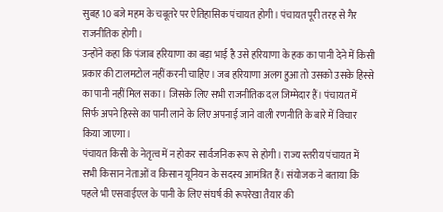सुबह 10 बजे महम के चबूतरे पर ऐतिहासिक पंचायत होगी। पंचायत पूरी तरह से गैर राजनीतिक होगी।
उन्होंने कहा कि पंजाब हरियाणा का बड़ा भाई है उसे हरियाणा के हक का पानी देने में किसी प्रकार की टालमटोल नहीं करनी चाहिए। जब हरियाणा अलग हुआ तो उसको उसके हिस्से का पानी नहीं मिल सका। जिसके लिए सभी राजनीतिक दल जिम्मेदार हैं। पंचायत में सिर्फ अपने हिस्से का पानी लाने के लिए अपनाई जाने वाली रणनीति के बारे में विचार किया जाएगा।
पंचायत किसी के नेतृत्व में न होकर सार्वजनिक रूप से होगी। राज्य स्तरीय पंचायत में सभी किसान नेताओं व किसान यूनियन के सदस्य आमंत्रित हैं। संयोजक ने बताया कि पहले भी एसवाईएल के पानी के लिए संघर्ष की रूपरेखा तैयार की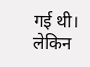गई थी। लेकिन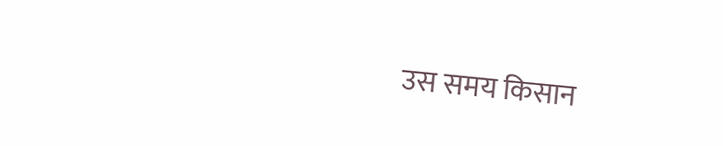उस समय किसान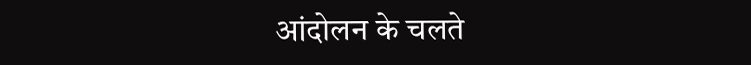आंदोलन के चलते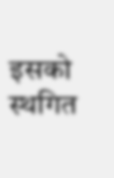इसको स्थगित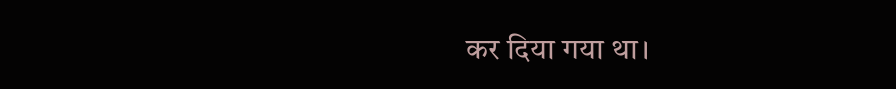कर दिया गया था।